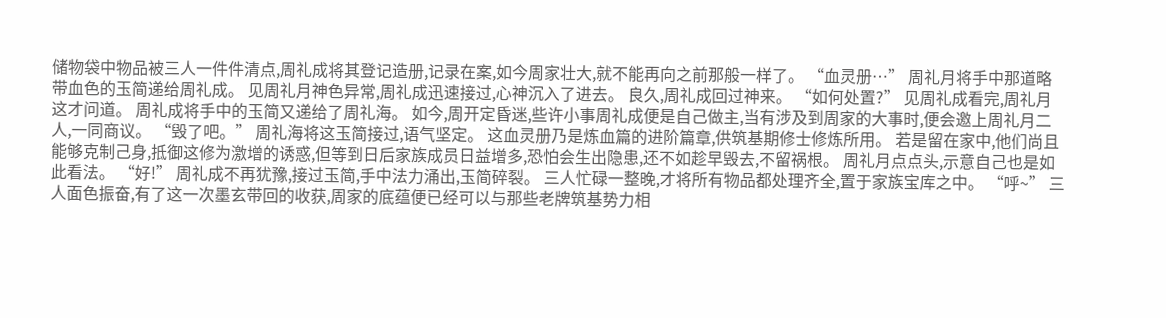储物袋中物品被三人一件件清点,周礼成将其登记造册,记录在案,如今周家壮大,就不能再向之前那般一样了。 “血灵册…” 周礼月将手中那道略带血色的玉简递给周礼成。 见周礼月神色异常,周礼成迅速接过,心神沉入了进去。 良久,周礼成回过神来。 “如何处置?” 见周礼成看完,周礼月这才问道。 周礼成将手中的玉简又递给了周礼海。 如今,周开定昏迷,些许小事周礼成便是自己做主,当有涉及到周家的大事时,便会邀上周礼月二人,一同商议。 “毁了吧。” 周礼海将这玉简接过,语气坚定。 这血灵册乃是炼血篇的进阶篇章,供筑基期修士修炼所用。 若是留在家中,他们尚且能够克制己身,抵御这修为激增的诱惑,但等到日后家族成员日益增多,恐怕会生出隐患,还不如趁早毁去,不留祸根。 周礼月点点头,示意自己也是如此看法。 “好!” 周礼成不再犹豫,接过玉简,手中法力涌出,玉简碎裂。 三人忙碌一整晚,才将所有物品都处理齐全,置于家族宝库之中。 “呼~” 三人面色振奋,有了这一次墨玄带回的收获,周家的底蕴便已经可以与那些老牌筑基势力相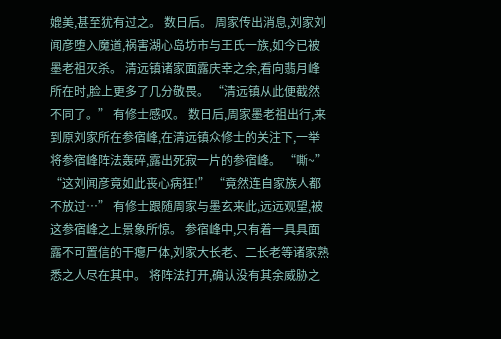媲美,甚至犹有过之。 数日后。 周家传出消息,刘家刘闻彦堕入魔道,祸害湖心岛坊市与王氏一族,如今已被墨老祖灭杀。 清远镇诸家面露庆幸之余,看向翡月峰所在时,脸上更多了几分敬畏。 “清远镇从此便截然不同了。” 有修士感叹。 数日后,周家墨老祖出行,来到原刘家所在参宿峰,在清远镇众修士的关注下,一举将参宿峰阵法轰碎,露出死寂一片的参宿峰。 “嘶~” “这刘闻彦竟如此丧心病狂!” “竟然连自家族人都不放过…” 有修士跟随周家与墨玄来此,远远观望,被这参宿峰之上景象所惊。 参宿峰中,只有着一具具面露不可置信的干瘪尸体,刘家大长老、二长老等诸家熟悉之人尽在其中。 将阵法打开,确认没有其余威胁之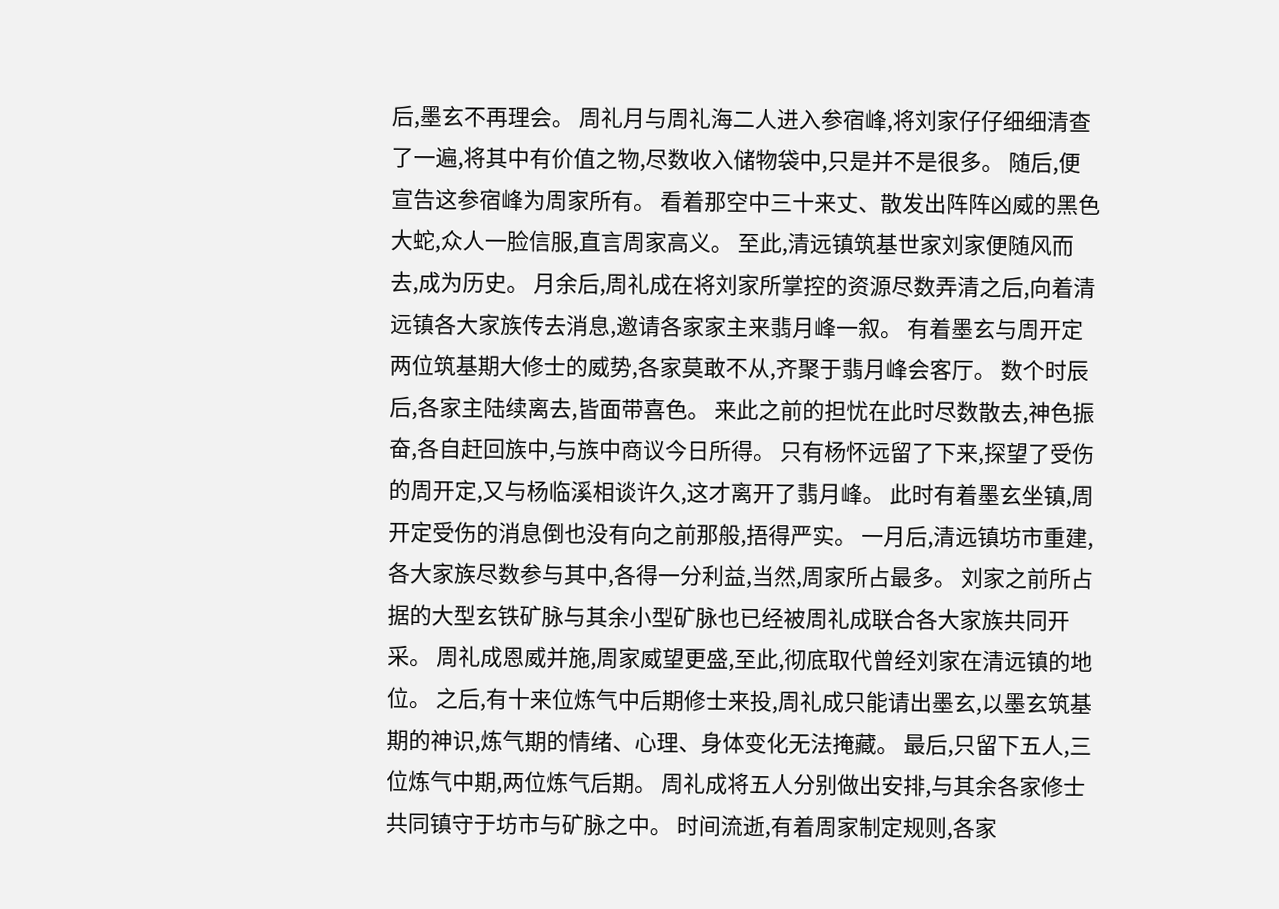后,墨玄不再理会。 周礼月与周礼海二人进入参宿峰,将刘家仔仔细细清查了一遍,将其中有价值之物,尽数收入储物袋中,只是并不是很多。 随后,便宣告这参宿峰为周家所有。 看着那空中三十来丈、散发出阵阵凶威的黑色大蛇,众人一脸信服,直言周家高义。 至此,清远镇筑基世家刘家便随风而去,成为历史。 月余后,周礼成在将刘家所掌控的资源尽数弄清之后,向着清远镇各大家族传去消息,邀请各家家主来翡月峰一叙。 有着墨玄与周开定两位筑基期大修士的威势,各家莫敢不从,齐聚于翡月峰会客厅。 数个时辰后,各家主陆续离去,皆面带喜色。 来此之前的担忧在此时尽数散去,神色振奋,各自赶回族中,与族中商议今日所得。 只有杨怀远留了下来,探望了受伤的周开定,又与杨临溪相谈许久,这才离开了翡月峰。 此时有着墨玄坐镇,周开定受伤的消息倒也没有向之前那般,捂得严实。 一月后,清远镇坊市重建,各大家族尽数参与其中,各得一分利益,当然,周家所占最多。 刘家之前所占据的大型玄铁矿脉与其余小型矿脉也已经被周礼成联合各大家族共同开采。 周礼成恩威并施,周家威望更盛,至此,彻底取代曾经刘家在清远镇的地位。 之后,有十来位炼气中后期修士来投,周礼成只能请出墨玄,以墨玄筑基期的神识,炼气期的情绪、心理、身体变化无法掩藏。 最后,只留下五人,三位炼气中期,两位炼气后期。 周礼成将五人分别做出安排,与其余各家修士共同镇守于坊市与矿脉之中。 时间流逝,有着周家制定规则,各家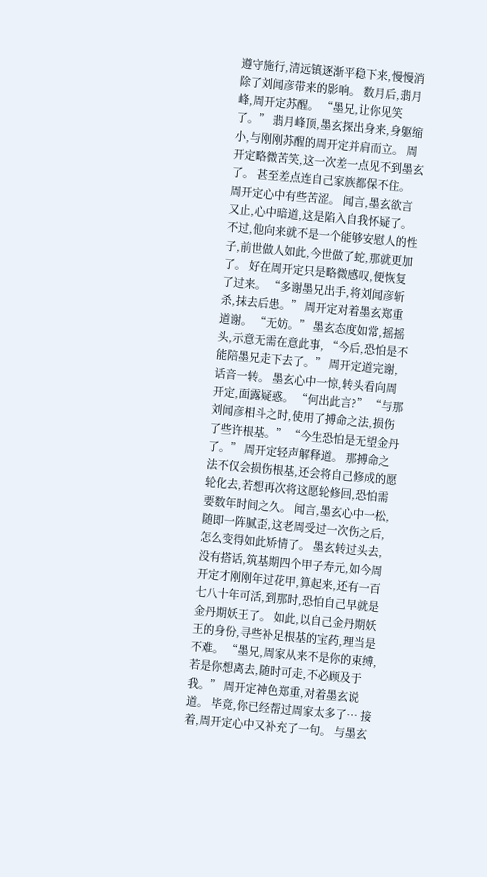遵守施行,清远镇逐渐平稳下来,慢慢消除了刘闻彦带来的影响。 数月后,翡月峰,周开定苏醒。 “墨兄,让你见笑了。” 翡月峰顶,墨玄探出身来,身躯缩小,与刚刚苏醒的周开定并肩而立。 周开定略微苦笑,这一次差一点见不到墨玄了。 甚至差点连自己家族都保不住。 周开定心中有些苦涩。 闻言,墨玄欲言又止,心中暗道,这是陷入自我怀疑了。 不过,他向来就不是一个能够安慰人的性子,前世做人如此,今世做了蛇,那就更加了。 好在周开定只是略微感叹,便恢复了过来。 “多谢墨兄出手,将刘闻彦斩杀,抹去后患。” 周开定对着墨玄郑重道谢。 “无妨。” 墨玄态度如常,摇摇头,示意无需在意此事, “今后,恐怕是不能陪墨兄走下去了。” 周开定道完谢,话音一转。 墨玄心中一惊,转头看向周开定,面露疑惑。 “何出此言?” “与那刘闻彦相斗之时,使用了搏命之法,损伤了些许根基。” “今生恐怕是无望金丹了。” 周开定轻声解释道。 那搏命之法不仅会损伤根基,还会将自己修成的愿轮化去,若想再次将这愿轮修回,恐怕需要数年时间之久。 闻言,墨玄心中一松,随即一阵腻歪,这老周受过一次伤之后,怎么变得如此矫情了。 墨玄转过头去,没有搭话,筑基期四个甲子寿元,如今周开定才刚刚年过花甲,算起来,还有一百七八十年可活,到那时,恐怕自己早就是金丹期妖王了。 如此,以自己金丹期妖王的身份,寻些补足根基的宝药,理当是不难。 “墨兄,周家从来不是你的束缚,若是你想离去,随时可走,不必顾及于我。” 周开定神色郑重,对着墨玄说道。 毕竟,你已经帮过周家太多了… 接着,周开定心中又补充了一句。 与墨玄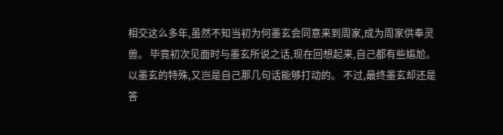相交这么多年,虽然不知当初为何墨玄会同意来到周家,成为周家供奉灵兽。 毕竟初次见面时与墨玄所说之话,现在回想起来,自己都有些尴尬。 以墨玄的特殊,又岂是自己那几句话能够打动的。 不过,最终墨玄却还是答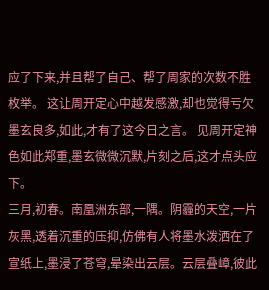应了下来,并且帮了自己、帮了周家的次数不胜枚举。 这让周开定心中越发感激,却也觉得亏欠墨玄良多,如此,才有了这今日之言。 见周开定神色如此郑重,墨玄微微沉默,片刻之后,这才点头应下。
三月,初春。南凰洲东部,一隅。阴霾的天空,一片灰黑,透着沉重的压抑,仿佛有人将墨水泼洒在了宣纸上,墨浸了苍穹,晕染出云层。云层叠嶂,彼此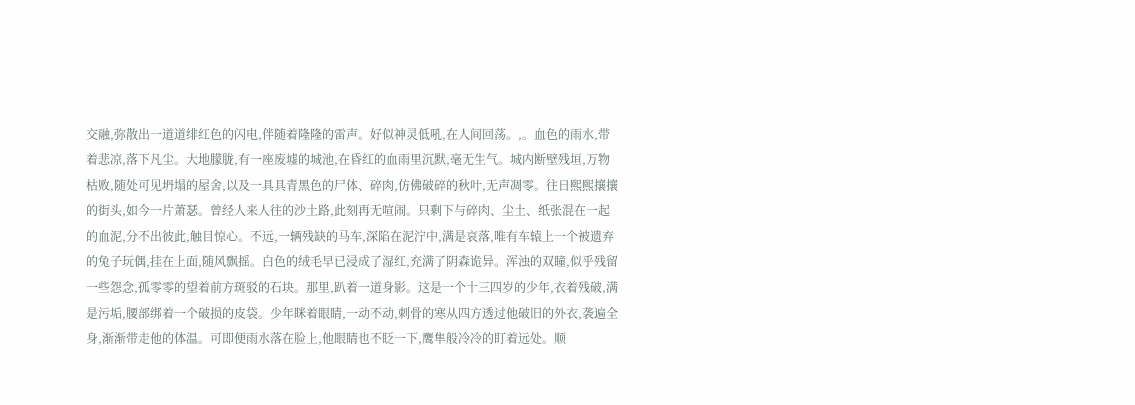交融,弥散出一道道绯红色的闪电,伴随着隆隆的雷声。好似神灵低吼,在人间回荡。,。血色的雨水,带着悲凉,落下凡尘。大地朦胧,有一座废墟的城池,在昏红的血雨里沉默,毫无生气。城内断壁残垣,万物枯败,随处可见坍塌的屋舍,以及一具具青黑色的尸体、碎肉,仿佛破碎的秋叶,无声凋零。往日熙熙攘攘的街头,如今一片萧瑟。曾经人来人往的沙土路,此刻再无喧闹。只剩下与碎肉、尘土、纸张混在一起的血泥,分不出彼此,触目惊心。不远,一辆残缺的马车,深陷在泥泞中,满是哀落,唯有车辕上一个被遗弃的兔子玩偶,挂在上面,随风飘摇。白色的绒毛早已浸成了湿红,充满了阴森诡异。浑浊的双瞳,似乎残留一些怨念,孤零零的望着前方斑驳的石块。那里,趴着一道身影。这是一个十三四岁的少年,衣着残破,满是污垢,腰部绑着一个破损的皮袋。少年眯着眼睛,一动不动,刺骨的寒从四方透过他破旧的外衣,袭遍全身,渐渐带走他的体温。可即便雨水落在脸上,他眼睛也不眨一下,鹰隼般冷冷的盯着远处。顺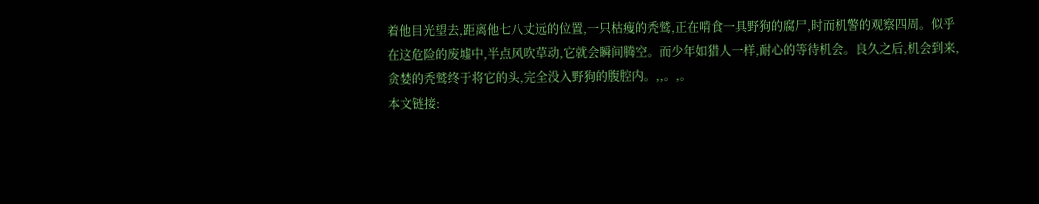着他目光望去,距离他七八丈远的位置,一只枯瘦的秃鹫,正在啃食一具野狗的腐尸,时而机警的观察四周。似乎在这危险的废墟中,半点风吹草动,它就会瞬间腾空。而少年如猎人一样,耐心的等待机会。良久之后,机会到来,贪婪的秃鹫终于将它的头,完全没入野狗的腹腔内。,,。,。
本文链接: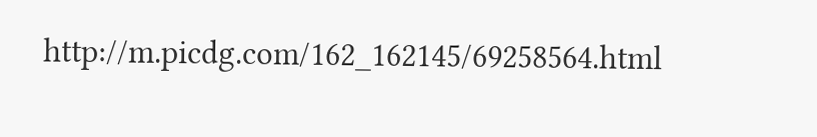http://m.picdg.com/162_162145/69258564.html